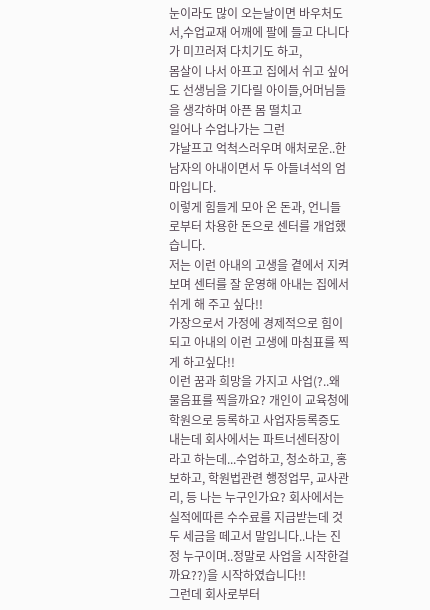눈이라도 많이 오는날이면 바우처도서,수업교재 어깨에 팔에 들고 다니다가 미끄러져 다치기도 하고,
몸살이 나서 아프고 집에서 쉬고 싶어도 선생님을 기다릴 아이들,어머님들을 생각하며 아픈 몸 떨치고
일어나 수업나가는 그런
갸날프고 억척스러우며 애처로운..한 남자의 아내이면서 두 아들녀석의 엄마입니다.
이렇게 힘들게 모아 온 돈과, 언니들로부터 차용한 돈으로 센터를 개업했습니다.
저는 이런 아내의 고생을 곁에서 지켜보며 센터를 잘 운영해 아내는 집에서 쉬게 해 주고 싶다!!
가장으로서 가정에 경제적으로 힘이되고 아내의 이런 고생에 마침표를 찍게 하고싶다!!
이런 꿈과 희망을 가지고 사업(?..왜 물음표를 찍을까요? 개인이 교육청에 학원으로 등록하고 사업자등록증도 내는데 회사에서는 파트너센터장이라고 하는데...수업하고, 청소하고, 홍보하고, 학원법관련 행정업무, 교사관리, 등 나는 누구인가요? 회사에서는 실적에따른 수수료를 지급받는데 것두 세금을 떼고서 말입니다..나는 진정 누구이며..정말로 사업을 시작한걸까요??)을 시작하였습니다!!
그런데 회사로부터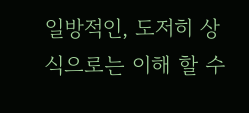일방적인, 도저히 상식으로는 이해 할 수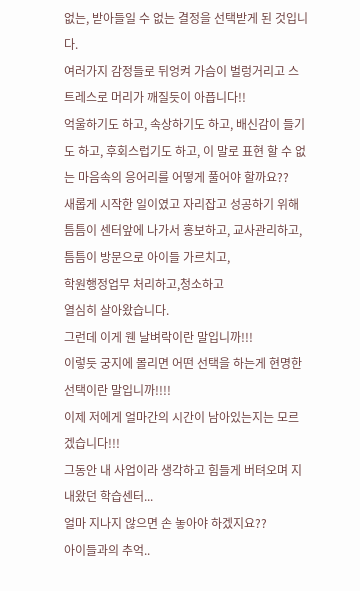없는, 받아들일 수 없는 결정을 선택받게 된 것입니다.
여러가지 감정들로 뒤엉켜 가슴이 벌렁거리고 스트레스로 머리가 깨질듯이 아픕니다!!
억울하기도 하고, 속상하기도 하고, 배신감이 들기도 하고, 후회스럽기도 하고, 이 말로 표현 할 수 없는 마음속의 응어리를 어떻게 풀어야 할까요??
새롭게 시작한 일이였고 자리잡고 성공하기 위해
틈틈이 센터앞에 나가서 홍보하고, 교사관리하고, 틈틈이 방문으로 아이들 가르치고,
학원행정업무 처리하고,청소하고
열심히 살아왔습니다.
그런데 이게 웬 날벼락이란 말입니까!!!
이렇듯 궁지에 몰리면 어떤 선택을 하는게 현명한 선택이란 말입니까!!!!
이제 저에게 얼마간의 시간이 남아있는지는 모르겠습니다!!!
그동안 내 사업이라 생각하고 힘들게 버텨오며 지내왔던 학습센터...
얼마 지나지 않으면 손 놓아야 하겠지요??
아이들과의 추억..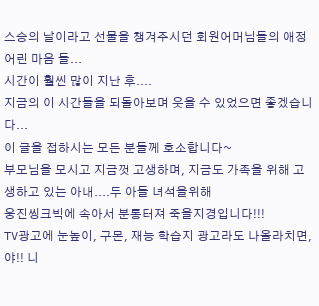스승의 날이라고 선물을 챙겨주시던 회원어머님들의 애정어린 마음 들...
시간이 훨씬 많이 지난 후....
지금의 이 시간들을 되돌아보며 웃을 수 있었으면 좋겠습니다...
이 글을 접하시는 모든 분들께 호소합니다~
부모님을 모시고 지금껏 고생하며, 지금도 가족을 위해 고생하고 있는 아내....두 아들 녀석을위해
웅진씽크빅에 속아서 분통터져 죽을지경입니다!!!
TV광고에 눈높이, 구몬, 재능 학습지 광고라도 나올라치면,
야!! 니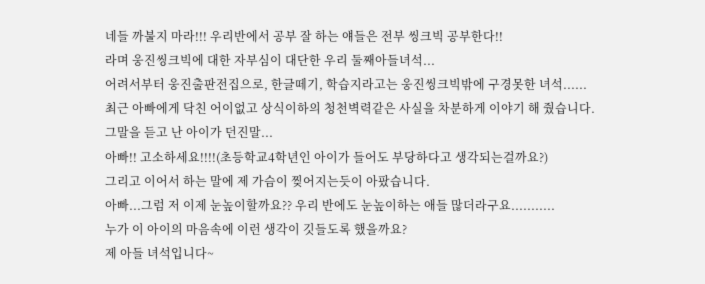네들 까불지 마라!!! 우리반에서 공부 잘 하는 얘들은 전부 씽크빅 공부한다!!
라며 웅진씽크빅에 대한 자부심이 대단한 우리 둘째아들녀석...
어려서부터 웅진출판전집으로, 한글떼기, 학습지라고는 웅진씽크빅밖에 구경못한 녀석......
최근 아빠에게 닥친 어이없고 상식이하의 청천벽력같은 사실을 차분하게 이야기 해 줬습니다.
그말을 듣고 난 아이가 던진말...
아빠!! 고소하세요!!!!(초등학교4학년인 아이가 들어도 부당하다고 생각되는걸까요?)
그리고 이어서 하는 말에 제 가슴이 찢어지는듯이 아팠습니다.
아빠...그럼 저 이제 눈높이할까요?? 우리 반에도 눈높이하는 애들 많더라구요...........
누가 이 아이의 마음속에 이런 생각이 깃들도록 했을까요?
제 아들 녀석입니다~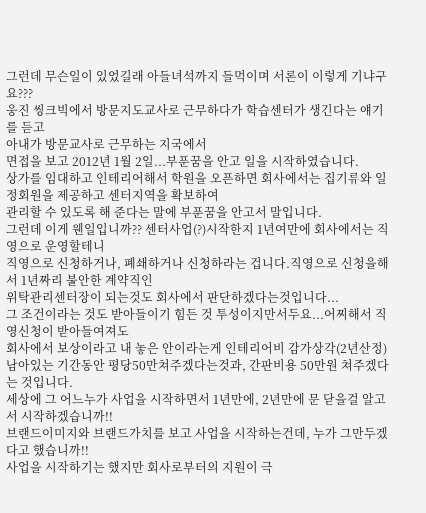그런데 무슨일이 있었길래 아들녀석까지 들먹이며 서론이 이렇게 기냐구요???
웅진 씽크빅에서 방문지도교사로 근무하다가 학습센터가 생긴다는 얘기를 듣고
아내가 방문교사로 근무하는 지국에서
면접을 보고 2012년 1월 2일...부푼꿈을 안고 일을 시작하였습니다.
상가를 임대하고 인테리어해서 학원을 오픈하면 회사에서는 집기류와 일정회원을 제공하고 센터지역을 확보하여
관리할 수 있도록 해 준다는 말에 부푼꿈을 안고서 말입니다.
그런데 이게 웬일입니까?? 센터사업(?)시작한지 1년여만에 회사에서는 직영으로 운영할테니
직영으로 신청하거나, 폐쇄하거나 신청하라는 겁니다.직영으로 신청을해서 1년짜리 불안한 계약직인
위탁관리센터장이 되는것도 회사에서 판단하겠다는것입니다...
그 조건이라는 것도 받아들이기 힘든 것 투성이지만서두요...어찌해서 직영신청이 받아들여져도
회사에서 보상이라고 내 놓은 안이라는게 인테리어비 감가상각(2년산정)남아있는 기간동안 평당50만쳐주겠다는것과, 간판비용 50만원 쳐주겠다는 것입니다.
세상에 그 어느누가 사업을 시작하면서 1년만에, 2년만에 문 닫을걸 알고서 시작하겠습니까!!
브랜드이미지와 브랜드가치를 보고 사업을 시작하는건데, 누가 그만두겠다고 했습니까!!
사업을 시작하기는 했지만 회사로부터의 지원이 극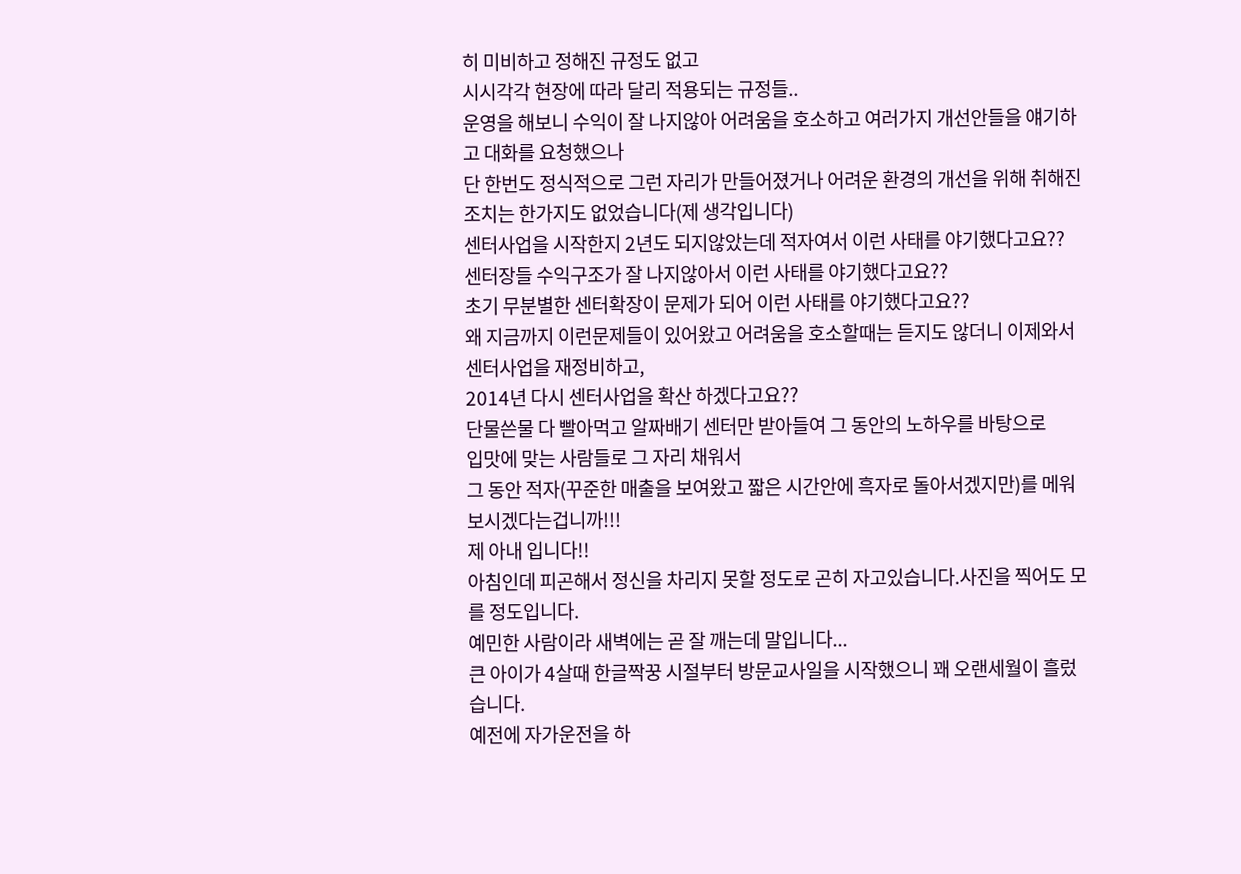히 미비하고 정해진 규정도 없고
시시각각 현장에 따라 달리 적용되는 규정들..
운영을 해보니 수익이 잘 나지않아 어려움을 호소하고 여러가지 개선안들을 얘기하고 대화를 요청했으나
단 한번도 정식적으로 그런 자리가 만들어졌거나 어려운 환경의 개선을 위해 취해진 조치는 한가지도 없었습니다(제 생각입니다)
센터사업을 시작한지 2년도 되지않았는데 적자여서 이런 사태를 야기했다고요??
센터장들 수익구조가 잘 나지않아서 이런 사태를 야기했다고요??
초기 무분별한 센터확장이 문제가 되어 이런 사태를 야기했다고요??
왜 지금까지 이런문제들이 있어왔고 어려움을 호소할때는 듣지도 않더니 이제와서 센터사업을 재정비하고,
2014년 다시 센터사업을 확산 하겠다고요??
단물쓴물 다 빨아먹고 알짜배기 센터만 받아들여 그 동안의 노하우를 바탕으로
입맛에 맞는 사람들로 그 자리 채워서
그 동안 적자(꾸준한 매출을 보여왔고 짧은 시간안에 흑자로 돌아서겠지만)를 메워보시겠다는겁니까!!!
제 아내 입니다!!
아침인데 피곤해서 정신을 차리지 못할 정도로 곤히 자고있습니다.사진을 찍어도 모를 정도입니다.
예민한 사람이라 새벽에는 곧 잘 깨는데 말입니다...
큰 아이가 4살때 한글짝꿍 시절부터 방문교사일을 시작했으니 꽤 오랜세월이 흘렀습니다.
예전에 자가운전을 하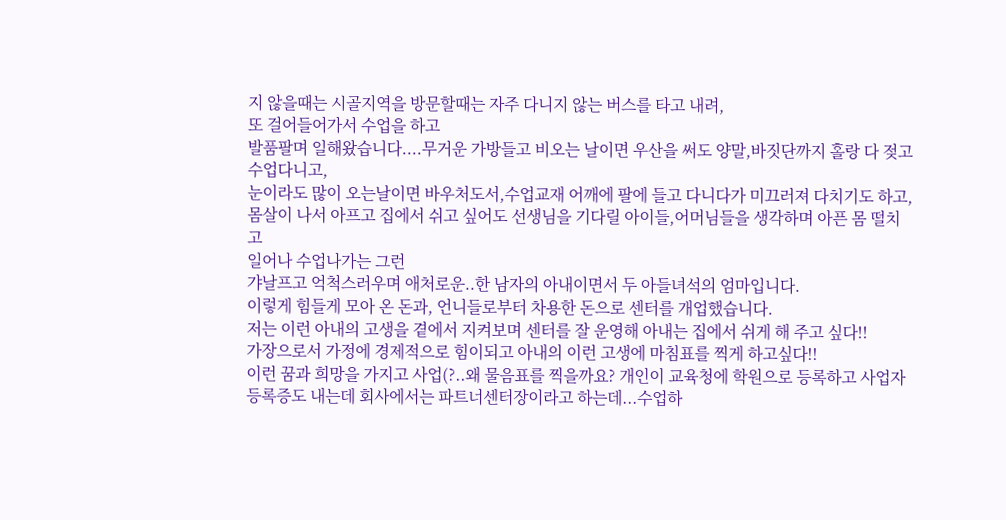지 않을때는 시골지역을 방문할때는 자주 다니지 않는 버스를 타고 내려,
또 걸어들어가서 수업을 하고
발품팔며 일해왔습니다....무거운 가방들고 비오는 날이면 우산을 써도 양말,바짓단까지 홀랑 다 젖고 수업다니고,
눈이라도 많이 오는날이면 바우처도서,수업교재 어깨에 팔에 들고 다니다가 미끄러져 다치기도 하고,
몸살이 나서 아프고 집에서 쉬고 싶어도 선생님을 기다릴 아이들,어머님들을 생각하며 아픈 몸 떨치고
일어나 수업나가는 그런
갸날프고 억척스러우며 애처로운..한 남자의 아내이면서 두 아들녀석의 엄마입니다.
이렇게 힘들게 모아 온 돈과, 언니들로부터 차용한 돈으로 센터를 개업했습니다.
저는 이런 아내의 고생을 곁에서 지켜보며 센터를 잘 운영해 아내는 집에서 쉬게 해 주고 싶다!!
가장으로서 가정에 경제적으로 힘이되고 아내의 이런 고생에 마침표를 찍게 하고싶다!!
이런 꿈과 희망을 가지고 사업(?..왜 물음표를 찍을까요? 개인이 교육청에 학원으로 등록하고 사업자등록증도 내는데 회사에서는 파트너센터장이라고 하는데...수업하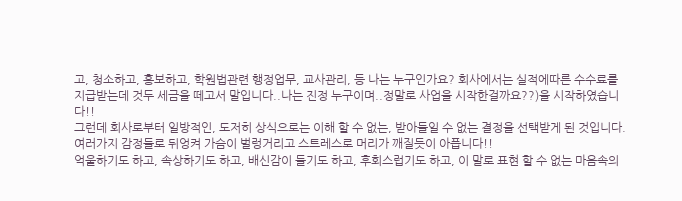고, 청소하고, 홍보하고, 학원법관련 행정업무, 교사관리, 등 나는 누구인가요? 회사에서는 실적에따른 수수료를 지급받는데 것두 세금을 떼고서 말입니다..나는 진정 누구이며..정말로 사업을 시작한걸까요??)을 시작하였습니다!!
그런데 회사로부터 일방적인, 도저히 상식으로는 이해 할 수 없는, 받아들일 수 없는 결정을 선택받게 된 것입니다.
여러가지 감정들로 뒤엉켜 가슴이 벌렁거리고 스트레스로 머리가 깨질듯이 아픕니다!!
억울하기도 하고, 속상하기도 하고, 배신감이 들기도 하고, 후회스럽기도 하고, 이 말로 표현 할 수 없는 마음속의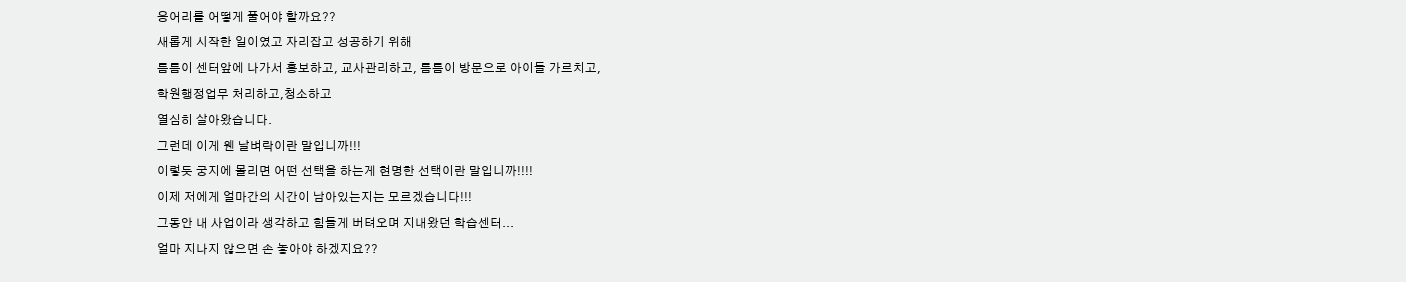응어리를 어떻게 풀어야 할까요??
새롭게 시작한 일이였고 자리잡고 성공하기 위해
틈틈이 센터앞에 나가서 홍보하고, 교사관리하고, 틈틈이 방문으로 아이들 가르치고,
학원행정업무 처리하고,청소하고
열심히 살아왔습니다.
그런데 이게 웬 날벼락이란 말입니까!!!
이렇듯 궁지에 몰리면 어떤 선택을 하는게 현명한 선택이란 말입니까!!!!
이제 저에게 얼마간의 시간이 남아있는지는 모르겠습니다!!!
그동안 내 사업이라 생각하고 힘들게 버텨오며 지내왔던 학습센터...
얼마 지나지 않으면 손 놓아야 하겠지요??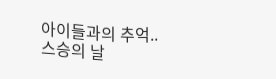아이들과의 추억..
스승의 날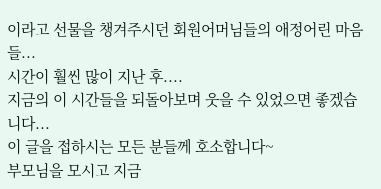이라고 선물을 챙겨주시던 회원어머님들의 애정어린 마음 들...
시간이 훨씬 많이 지난 후....
지금의 이 시간들을 되돌아보며 웃을 수 있었으면 좋겠습니다...
이 글을 접하시는 모든 분들께 호소합니다~
부모님을 모시고 지금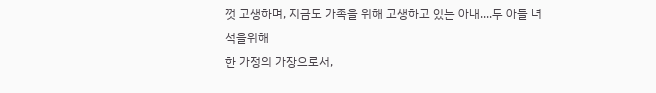껏 고생하며, 지금도 가족을 위해 고생하고 있는 아내....두 아들 녀석을위해
한 가정의 가장으로서,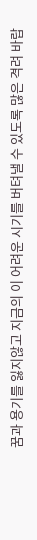꿈과 용기를 잃지않고 지금의 이 어려운 시기를 버텨낼 수 있도록 많은 격려 바랍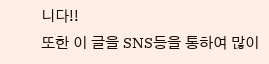니다!!
또한 이 글을 SNS등을 통하여 많이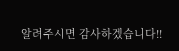알려주시면 감사하겠습니다!!